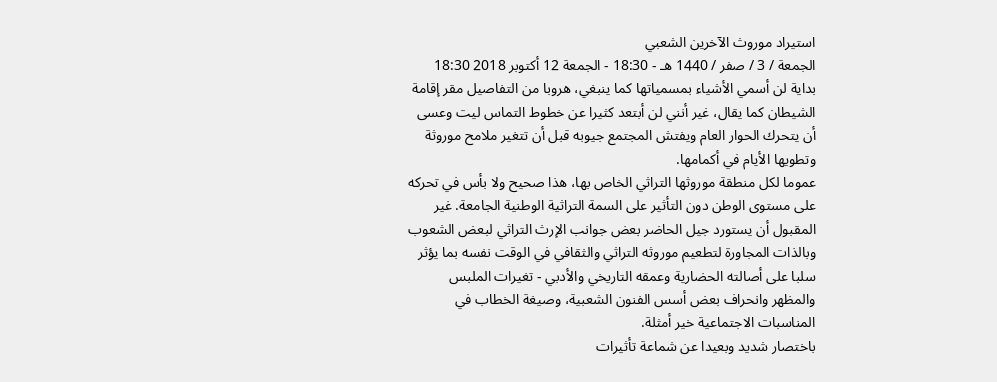استيراد موروث الآخرين الشعبي
الجمعة / 3 / صفر / 1440 هـ - 18:30 - الجمعة 12 أكتوبر 2018 18:30
بداية لن أسمي الأشياء بمسمياتها كما ينبغي، هروبا من التفاصيل مقر إقامة الشيطان كما يقال، غير أنني لن أبتعد كثيرا عن خطوط التماس ليت وعسى أن يتحرك الحوار العام ويفتش المجتمع جيوبه قبل أن تتغير ملامح موروثة وتطويها الأيام في أكمامها.
عموما لكل منطقة موروثها التراثي الخاص بها، هذا صحيح ولا بأس في تحركه على مستوى الوطن دون التأثير على السمة التراثية الوطنية الجامعة. غير المقبول أن يستورد جيل الحاضر بعض جوانب الإرث التراثي لبعض الشعوب وبالذات المجاورة لتطعيم موروثه التراثي والثقافي في الوقت نفسه بما يؤثر سلبا على أصالته الحضارية وعمقه التاريخي والأدبي - تغيرات الملبس والمظهر وانحراف بعض أسس الفنون الشعبية، وصيغة الخطاب في المناسبات الاجتماعية خير أمثلة.
باختصار شديد وبعيدا عن شماعة تأثيرات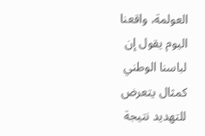العولمة، واقعنا اليوم يقول إن لباسنا الوطني كمثال يتعرض للتهديد نتيجة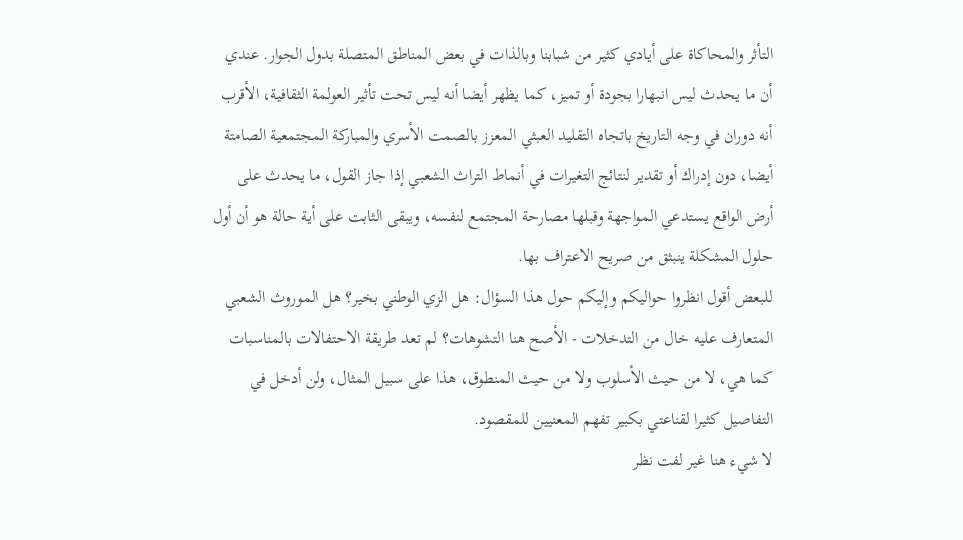التأثر والمحاكاة على أيادي كثير من شبابنا وبالذات في بعض المناطق المتصلة بدول الجوار. عندي أن ما يحدث ليس انبهارا بجودة أو تميز، كما يظهر أيضا أنه ليس تحت تأثير العولمة الثقافية، الأقرب أنه دوران في وجه التاريخ باتجاه التقليد العبثي المعزز بالصمت الأسري والمباركة المجتمعية الصامتة أيضا، دون إدراك أو تقدير لنتائج التغيرات في أنماط التراث الشعبي إذا جاز القول، ما يحدث على أرض الواقع يستدعي المواجهة وقبلها مصارحة المجتمع لنفسه، ويبقى الثابت على أية حالة هو أن أول حلول المشكلة ينبثق من صريح الاعتراف بها.
للبعض أقول انظروا حواليكم وإليكم حول هذا السؤال: هل الزي الوطني بخير؟ هل الموروث الشعبي المتعارف عليه خال من التدخلات - الأصح هنا التشوهات؟ لم تعد طريقة الاحتفالات بالمناسبات كما هي، لا من حيث الأسلوب ولا من حيث المنطوق، هذا على سبيل المثال، ولن أدخل في التفاصيل كثيرا لقناعتي بكبير تفهم المعنيين للمقصود.
لا شيء هنا غير لفت نظر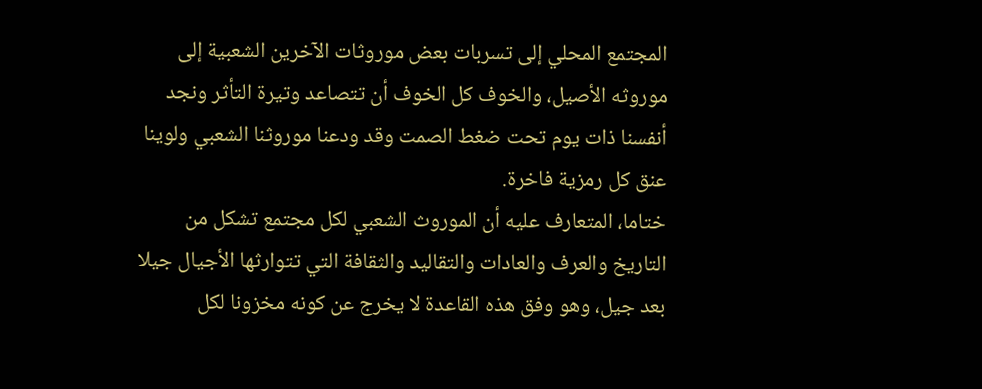المجتمع المحلي إلى تسربات بعض موروثات الآخرين الشعبية إلى موروثه الأصيل، والخوف كل الخوف أن تتصاعد وتيرة التأثر ونجد أنفسنا ذات يوم تحت ضغط الصمت وقد ودعنا موروثنا الشعبي ولوينا عنق كل رمزية فاخرة.
ختاما، المتعارف عليه أن الموروث الشعبي لكل مجتمع تشكل من التاريخ والعرف والعادات والتقاليد والثقافة التي تتوارثها الأجيال جيلا بعد جيل، وهو وفق هذه القاعدة لا يخرج عن كونه مخزونا لكل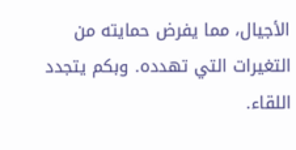الأجيال، مما يفرض حمايته من التغيرات التي تهدده. وبكم يتجدد اللقاء.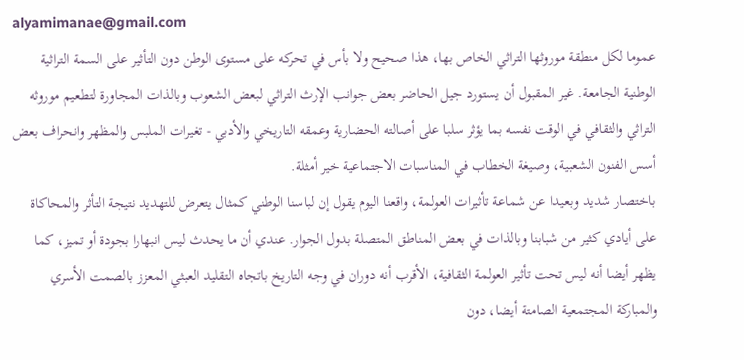alyamimanae@gmail.com
عموما لكل منطقة موروثها التراثي الخاص بها، هذا صحيح ولا بأس في تحركه على مستوى الوطن دون التأثير على السمة التراثية الوطنية الجامعة. غير المقبول أن يستورد جيل الحاضر بعض جوانب الإرث التراثي لبعض الشعوب وبالذات المجاورة لتطعيم موروثه التراثي والثقافي في الوقت نفسه بما يؤثر سلبا على أصالته الحضارية وعمقه التاريخي والأدبي - تغيرات الملبس والمظهر وانحراف بعض أسس الفنون الشعبية، وصيغة الخطاب في المناسبات الاجتماعية خير أمثلة.
باختصار شديد وبعيدا عن شماعة تأثيرات العولمة، واقعنا اليوم يقول إن لباسنا الوطني كمثال يتعرض للتهديد نتيجة التأثر والمحاكاة على أيادي كثير من شبابنا وبالذات في بعض المناطق المتصلة بدول الجوار. عندي أن ما يحدث ليس انبهارا بجودة أو تميز، كما يظهر أيضا أنه ليس تحت تأثير العولمة الثقافية، الأقرب أنه دوران في وجه التاريخ باتجاه التقليد العبثي المعزز بالصمت الأسري والمباركة المجتمعية الصامتة أيضا، دون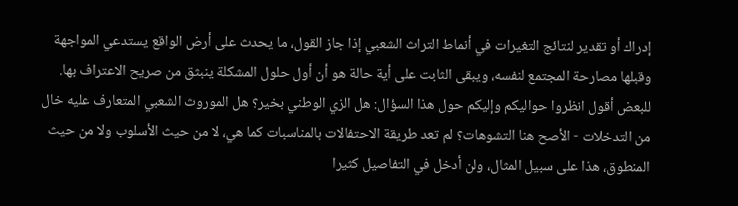إدراك أو تقدير لنتائج التغيرات في أنماط التراث الشعبي إذا جاز القول، ما يحدث على أرض الواقع يستدعي المواجهة وقبلها مصارحة المجتمع لنفسه، ويبقى الثابت على أية حالة هو أن أول حلول المشكلة ينبثق من صريح الاعتراف بها.
للبعض أقول انظروا حواليكم وإليكم حول هذا السؤال: هل الزي الوطني بخير؟ هل الموروث الشعبي المتعارف عليه خال من التدخلات - الأصح هنا التشوهات؟ لم تعد طريقة الاحتفالات بالمناسبات كما هي، لا من حيث الأسلوب ولا من حيث المنطوق، هذا على سبيل المثال، ولن أدخل في التفاصيل كثيرا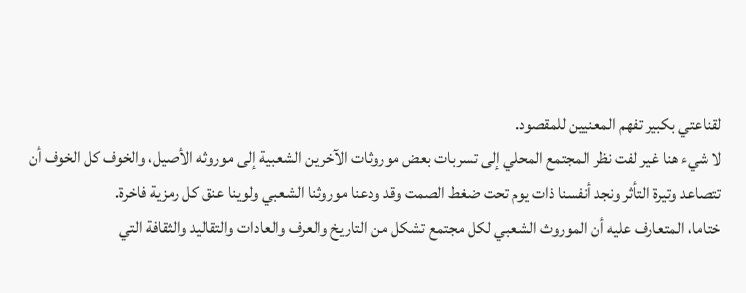لقناعتي بكبير تفهم المعنيين للمقصود.
لا شيء هنا غير لفت نظر المجتمع المحلي إلى تسربات بعض موروثات الآخرين الشعبية إلى موروثه الأصيل، والخوف كل الخوف أن تتصاعد وتيرة التأثر ونجد أنفسنا ذات يوم تحت ضغط الصمت وقد ودعنا موروثنا الشعبي ولوينا عنق كل رمزية فاخرة.
ختاما، المتعارف عليه أن الموروث الشعبي لكل مجتمع تشكل من التاريخ والعرف والعادات والتقاليد والثقافة التي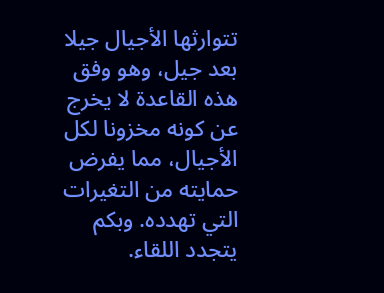تتوارثها الأجيال جيلا بعد جيل، وهو وفق هذه القاعدة لا يخرج عن كونه مخزونا لكل الأجيال، مما يفرض حمايته من التغيرات التي تهدده. وبكم يتجدد اللقاء.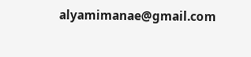alyamimanae@gmail.com